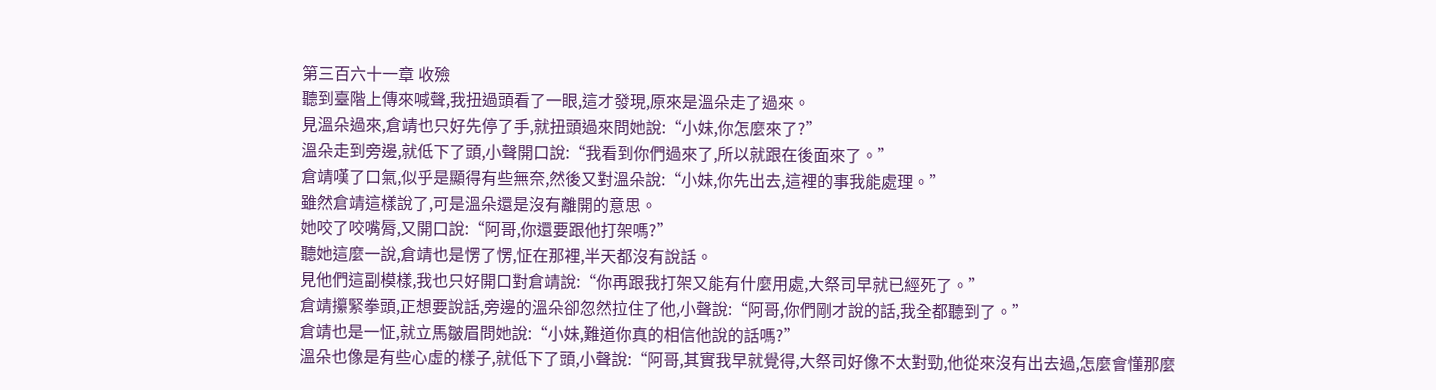第三百六十一章 收殮
聽到臺階上傳來喊聲,我扭過頭看了一眼,這才發現,原來是溫朵走了過來。
見溫朵過來,倉靖也只好先停了手,就扭頭過來問她說:“小妹,你怎麼來了?”
溫朵走到旁邊,就低下了頭,小聲開口說:“我看到你們過來了,所以就跟在後面來了。”
倉靖嘆了口氣,似乎是顯得有些無奈,然後又對溫朵說:“小妹,你先出去,這裡的事我能處理。”
雖然倉靖這樣說了,可是溫朵還是沒有離開的意思。
她咬了咬嘴脣,又開口說:“阿哥,你還要跟他打架嗎?”
聽她這麼一說,倉靖也是愣了愣,怔在那裡,半天都沒有說話。
見他們這副模樣,我也只好開口對倉靖說:“你再跟我打架又能有什麼用處,大祭司早就已經死了。”
倉靖攥緊拳頭,正想要說話,旁邊的溫朵卻忽然拉住了他,小聲說:“阿哥,你們剛才說的話,我全都聽到了。”
倉靖也是一怔,就立馬皺眉問她說:“小妹,難道你真的相信他說的話嗎?”
溫朵也像是有些心虛的樣子,就低下了頭,小聲說:“阿哥,其實我早就覺得,大祭司好像不太對勁,他從來沒有出去過,怎麼會懂那麼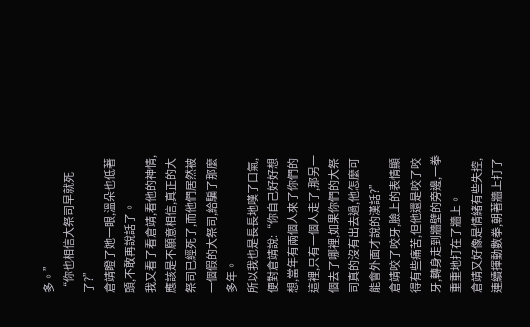多。”
“你也相信大祭司早就死了?”
倉靖瞪了她一眼,溫朵也低著頭,不敢再說話了。
我又看了看倉靖,看他的神情,應該是不願意相信,真正的大祭司已經死了,而他們居然被一個假的大祭司,給騙了那麼多年。
所以我也是長長地嘆了口氣,便對倉靖說:“你自己好好想想,當年有兩個人來了你們的這裡,只有一個人走了,那另一個去了哪裡,如果你們的大祭司真的沒有出去過,他怎麼可能會外面才說的漢話?”
倉靖咬了咬牙,臉上的表情顯得有些痛苦,但他還是咬了咬牙,轉身走到牆壁的旁邊,一拳重重地打在了牆上。
倉靖又好像是情緒有些失控,連續揮動數拳,朝著牆上打了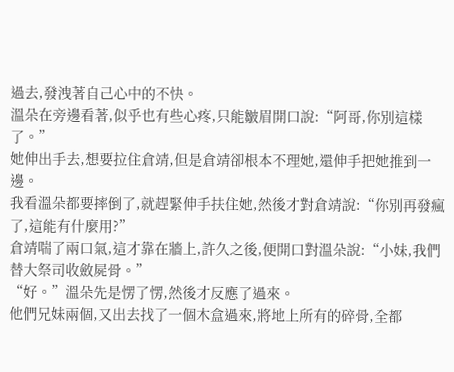過去,發洩著自己心中的不快。
溫朵在旁邊看著,似乎也有些心疼,只能皺眉開口說:“阿哥,你別這樣了。”
她伸出手去,想要拉住倉靖,但是倉靖卻根本不理她,還伸手把她推到一邊。
我看溫朵都要摔倒了,就趕緊伸手扶住她,然後才對倉靖說:“你別再發瘋了,這能有什麼用?”
倉靖喘了兩口氣,這才靠在牆上,許久之後,便開口對溫朵說:“小妹,我們替大祭司收斂屍骨。”
“好。”溫朵先是愣了愣,然後才反應了過來。
他們兄妹兩個,又出去找了一個木盒過來,將地上所有的碎骨,全都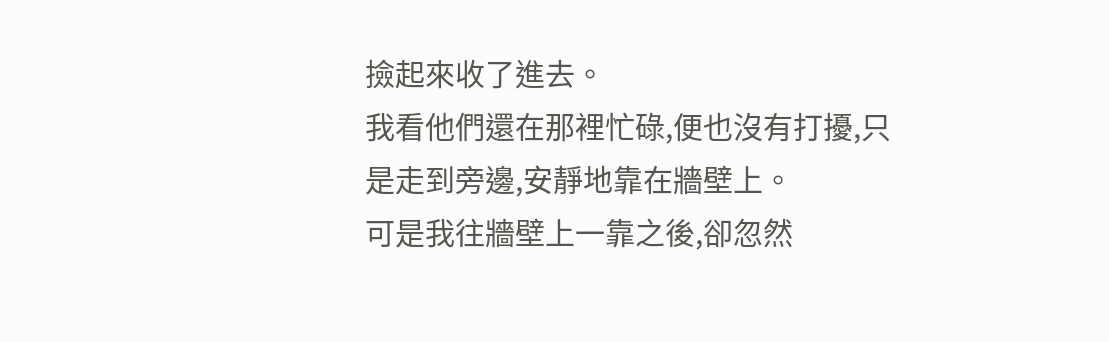撿起來收了進去。
我看他們還在那裡忙碌,便也沒有打擾,只是走到旁邊,安靜地靠在牆壁上。
可是我往牆壁上一靠之後,卻忽然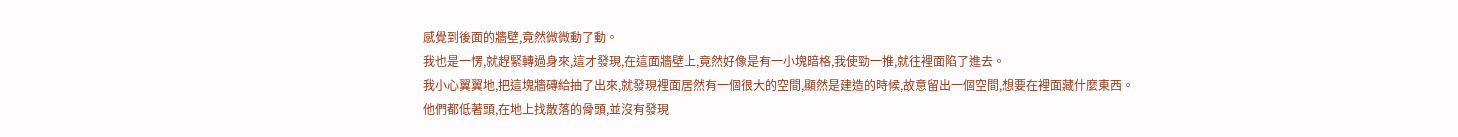感覺到後面的牆壁,竟然微微動了動。
我也是一愣,就趕緊轉過身來,這才發現,在這面牆壁上,竟然好像是有一小塊暗格,我使勁一推,就往裡面陷了進去。
我小心翼翼地,把這塊牆磚給抽了出來,就發現裡面居然有一個很大的空間,顯然是建造的時候,故意留出一個空間,想要在裡面藏什麼東西。
他們都低著頭,在地上找散落的骨頭,並沒有發現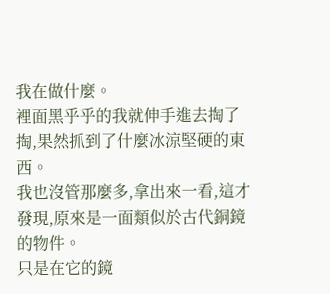我在做什麼。
裡面黑乎乎的我就伸手進去掏了掏,果然抓到了什麼冰涼堅硬的東西。
我也沒管那麼多,拿出來一看,這才發現,原來是一面類似於古代銅鏡的物件。
只是在它的鏡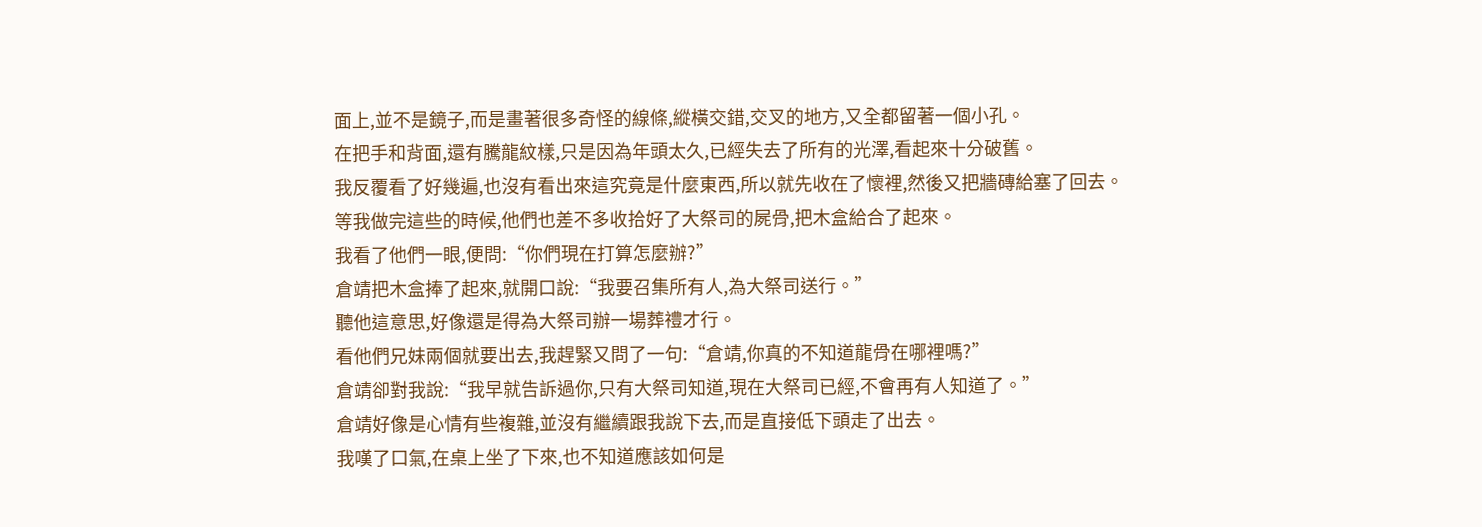面上,並不是鏡子,而是畫著很多奇怪的線條,縱橫交錯,交叉的地方,又全都留著一個小孔。
在把手和背面,還有騰龍紋樣,只是因為年頭太久,已經失去了所有的光澤,看起來十分破舊。
我反覆看了好幾遍,也沒有看出來這究竟是什麼東西,所以就先收在了懷裡,然後又把牆磚給塞了回去。
等我做完這些的時候,他們也差不多收拾好了大祭司的屍骨,把木盒給合了起來。
我看了他們一眼,便問:“你們現在打算怎麼辦?”
倉靖把木盒捧了起來,就開口說:“我要召集所有人,為大祭司送行。”
聽他這意思,好像還是得為大祭司辦一場葬禮才行。
看他們兄妹兩個就要出去,我趕緊又問了一句:“倉靖,你真的不知道龍骨在哪裡嗎?”
倉靖卻對我說:“我早就告訴過你,只有大祭司知道,現在大祭司已經,不會再有人知道了。”
倉靖好像是心情有些複雜,並沒有繼續跟我說下去,而是直接低下頭走了出去。
我嘆了口氣,在桌上坐了下來,也不知道應該如何是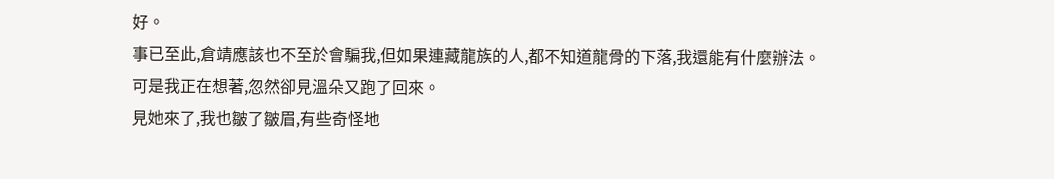好。
事已至此,倉靖應該也不至於會騙我,但如果連藏龍族的人,都不知道龍骨的下落,我還能有什麼辦法。
可是我正在想著,忽然卻見溫朵又跑了回來。
見她來了,我也皺了皺眉,有些奇怪地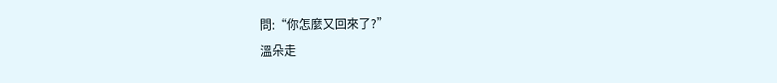問:“你怎麼又回來了?”
溫朵走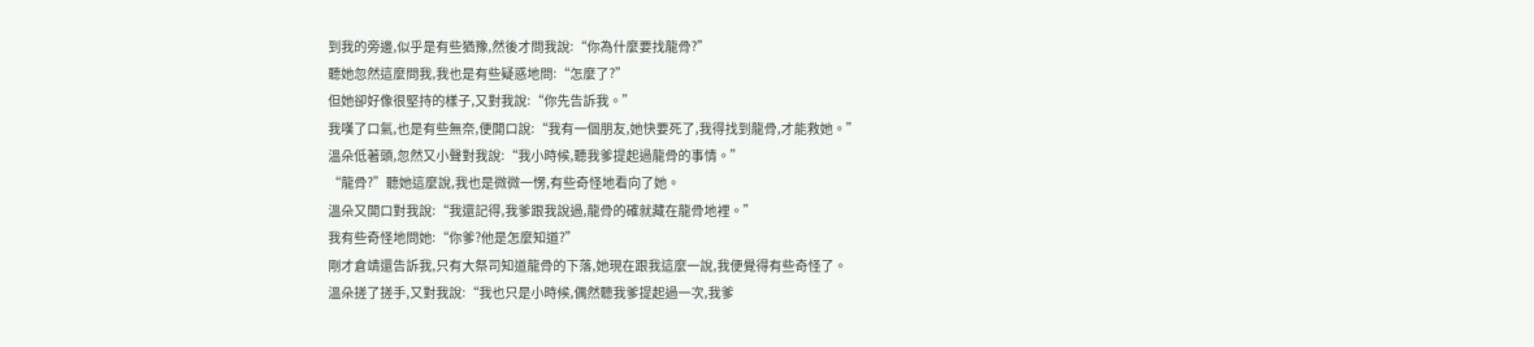到我的旁邊,似乎是有些猶豫,然後才問我說:“你為什麼要找龍骨?”
聽她忽然這麼問我,我也是有些疑惑地問:“怎麼了?”
但她卻好像很堅持的樣子,又對我說:“你先告訴我。”
我嘆了口氣,也是有些無奈,便開口說:“我有一個朋友,她快要死了,我得找到龍骨,才能救她。”
溫朵低著頭,忽然又小聲對我說:“我小時候,聽我爹提起過龍骨的事情。”
“龍骨?”聽她這麼說,我也是微微一愣,有些奇怪地看向了她。
溫朵又開口對我說:“我還記得,我爹跟我說過,龍骨的確就藏在龍骨地裡。”
我有些奇怪地問她:“你爹?他是怎麼知道?”
剛才倉靖還告訴我,只有大祭司知道龍骨的下落,她現在跟我這麼一說,我便覺得有些奇怪了。
溫朵搓了搓手,又對我說:“我也只是小時候,偶然聽我爹提起過一次,我爹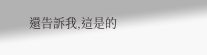還告訴我,這是的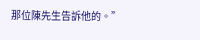那位陳先生告訴他的。”